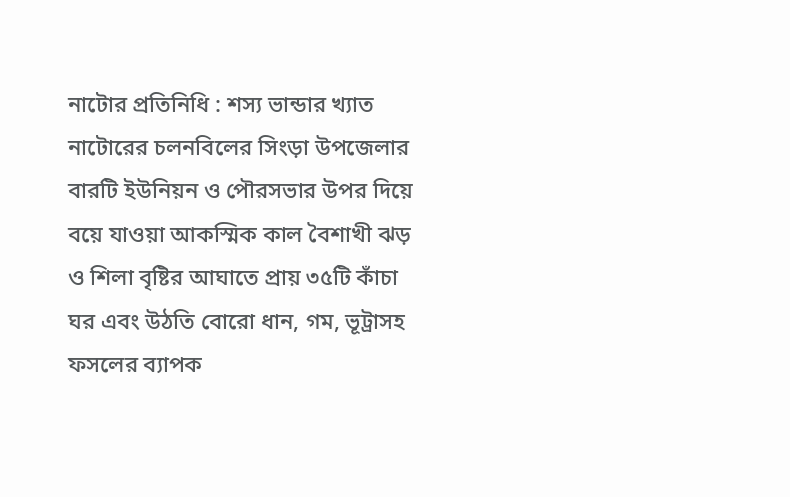নাটোর প্রতিনিধি : শস্য ভান্ডার খ্যাত নাটোরের চলনবিলের সিংড়া উপজেলার বারটি ইউনিয়ন ও পৌরসভার উপর দিয়ে বয়ে যাওয়া আকস্মিক কাল বৈশাখী ঝড় ও শিলা বৃষ্টির আঘাতে প্রায় ৩৫টি কাঁচা ঘর এবং উঠতি বোরো ধান, গম, ভূট্রাসহ ফসলের ব্যাপক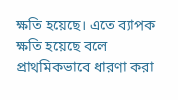ক্ষতি হয়েছে। এতে ব্যাপক ক্ষতি হয়েছে বলে প্রাথমিকভাবে ধারণা করা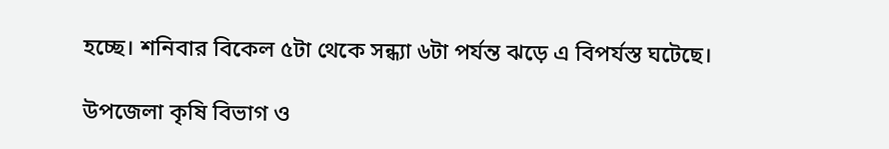হচ্ছে। শনিবার বিকেল ৫টা থেকে সন্ধ্যা ৬টা পর্যন্ত ঝড়ে এ বিপর্যস্ত ঘটেছে।

উপজেলা কৃষি বিভাগ ও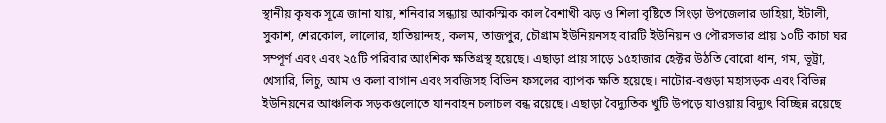স্থানীয় কৃষক সূত্রে জানা যায়, শনিবার সন্ধ্যায় আকস্মিক কাল বৈশাখী ঝড় ও শিলা বৃষ্টিতে সিংড়া উপজেলার ডাহিয়া, ইটালী, সুকাশ, শেরকোল, লালোর, হাতিয়ান্দহ, কলম, তাজপুর, চৌগ্রাম ইউনিয়নসহ বারটি ইউনিয়ন ও পৌরসভার প্রায় ১০টি কাচা ঘর সম্পূর্ণ এবং এবং ২৫টি পরিবার আংশিক ক্ষতিগ্রস্থ হয়েছে। এছাড়া প্রায় সাড়ে ১৫হাজার হেক্টর উঠতি বোরো ধান, গম, ভূট্রা, খেসারি, লিচু, আম ও কলা বাগান এবং সবজিসহ বিভিন ফসলের ব্যাপক ক্ষতি হয়েছে। নাটোর-বগুড়া মহাসড়ক এবং বিভিন্ন ইউনিয়নের আঞ্চলিক সড়কগুলোতে যানবাহন চলাচল বন্ধ রয়েছে। এছাড়া বৈদ্যুতিক খুটি উপড়ে যাওয়ায় বিদ্যুৎ বিচ্ছিন্ন রয়েছে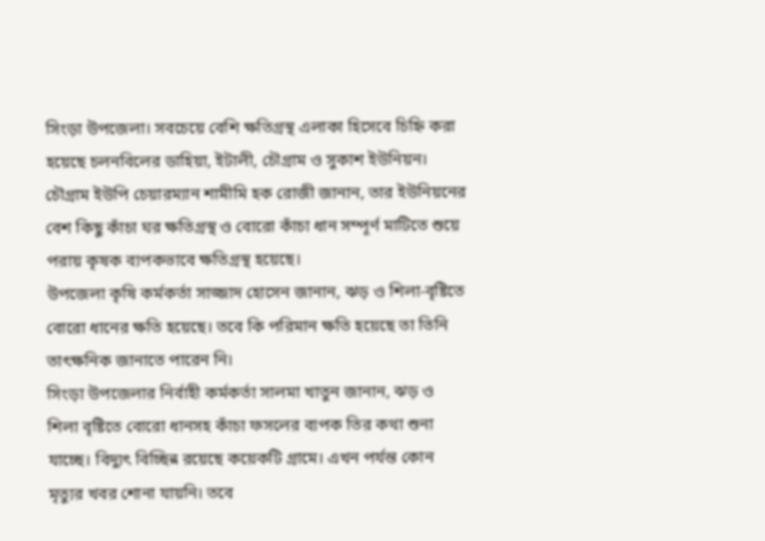সিংড়া উপজেলা। সবচেয়ে বেশি ক্ষতিগ্রস্থ এলাকা হিসেবে চিহ্নি করা হয়েছে চলনবিলের ডাহিয়া, ইটালী, চৌগ্রাম ও সুকাশ ইউনিয়ন।
চৌগ্রাম ইউপি চেয়ারম্যান শামীমি হক রোজী জানান, তার ইউনিয়নের বেশ কিছু কাঁচা ঘর ক্ষতিগ্রস্থ ও বোরো কাঁচা ধান সম্পূর্ণ মাটিতে শুয়ে পরায় কৃষক ব্যপকভাবে ক্ষতিগ্রস্থ হয়েছে।
উপজেলা কৃষি কর্মকর্তা সাজ্জাদ হোসেন জানান, ঝড় ও শিলা-বৃষ্টিতে বোরো ধানের ক্ষতি হয়েছে। তবে কি পরিমান ক্ষতি হয়েছে তা তিনি তাৎক্ষনিক জানাতে পারেন নি।
সিংড়া উপজেলার নির্বাহী কর্মকর্তা সালমা খাতুন জানান, ঝড় ও শিলা বৃষ্টিতে বোরো ধানসহ কাঁচা ফসলের ব্যপক তির কথা শুনা যাচ্ছে। বিদ্যুৎ বিচ্ছিন্ন রয়েছে কয়েকটি গ্রামে। এখন পর্যন্ত কোন মৃত্যুর খবর শোনা যায়নি। তবে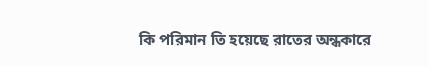কি পরিমান তি হয়েছে রাতের অন্ধকারে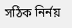সঠিক নির্নয়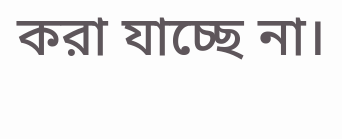করা যাচ্ছে না।